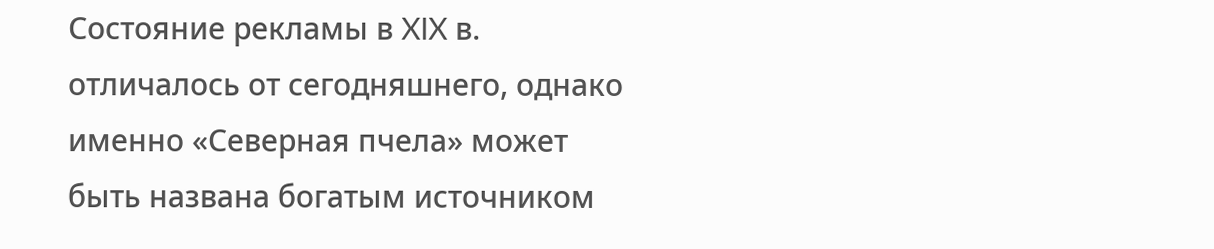Состояние рекламы в XIX в. отличалось от сегодняшнего, однако именно «Северная пчела» может быть названа богатым источником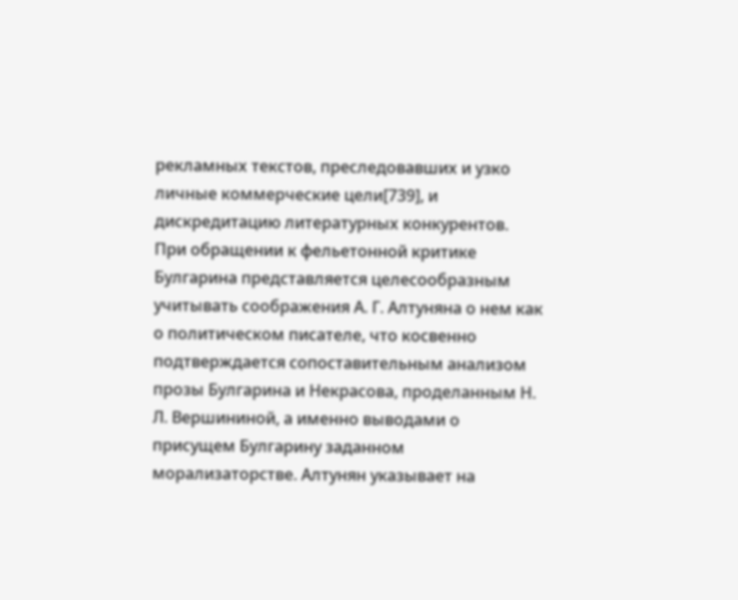рекламных текстов, преследовавших и узко личные коммерческие цели[739], и дискредитацию литературных конкурентов.
При обращении к фельетонной критике Булгарина представляется целесообразным учитывать соображения А. Г. Алтуняна о нем как о политическом писателе, что косвенно подтверждается сопоставительным анализом прозы Булгарина и Некрасова, проделанным Н. Л. Вершининой, а именно выводами о присущем Булгарину заданном морализаторстве. Алтунян указывает на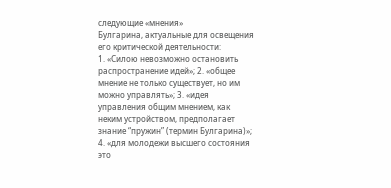следующие «мнения»
Булгарина, актуальные для освещения его критической деятельности:
1. «Силою невозможно остановить распространение идей»; 2. «общее мнение не только существует, но им можно управлять»; 3. «идея управления общим мнением, как неким устройством, предполагает знание “пружин” (термин Булгарина)»; 4. «для молодежи высшего состояния это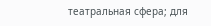театральная сфера; для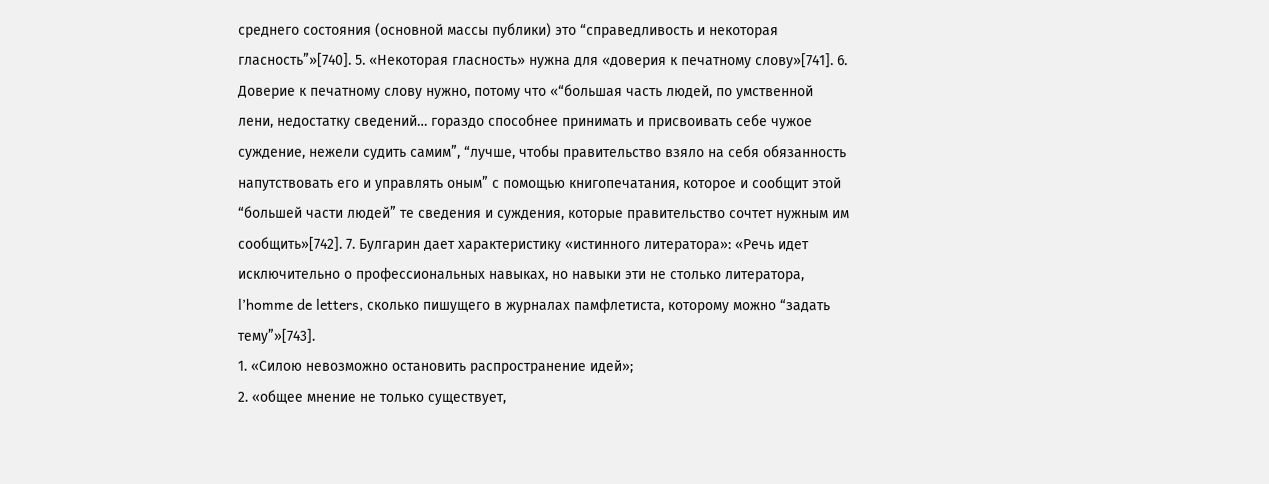среднего состояния (основной массы публики) это “справедливость и некоторая гласность”»[740]. 5. «Некоторая гласность» нужна для «доверия к печатному слову»[741]. 6. Доверие к печатному слову нужно, потому что «“большая часть людей, по умственной лени, недостатку сведений… гораздо способнее принимать и присвоивать себе чужое суждение, нежели судить самим”, “лучше, чтобы правительство взяло на себя обязанность напутствовать его и управлять оным” с помощью книгопечатания, которое и сообщит этой “большей части людей” те сведения и суждения, которые правительство сочтет нужным им сообщить»[742]. 7. Булгарин дает характеристику «истинного литератора»: «Речь идет исключительно о профессиональных навыках, но навыки эти не столько литератора, l’homme de letters, сколько пишущего в журналах памфлетиста, которому можно “задать тему”»[743].
1. «Силою невозможно остановить распространение идей»;
2. «общее мнение не только существует,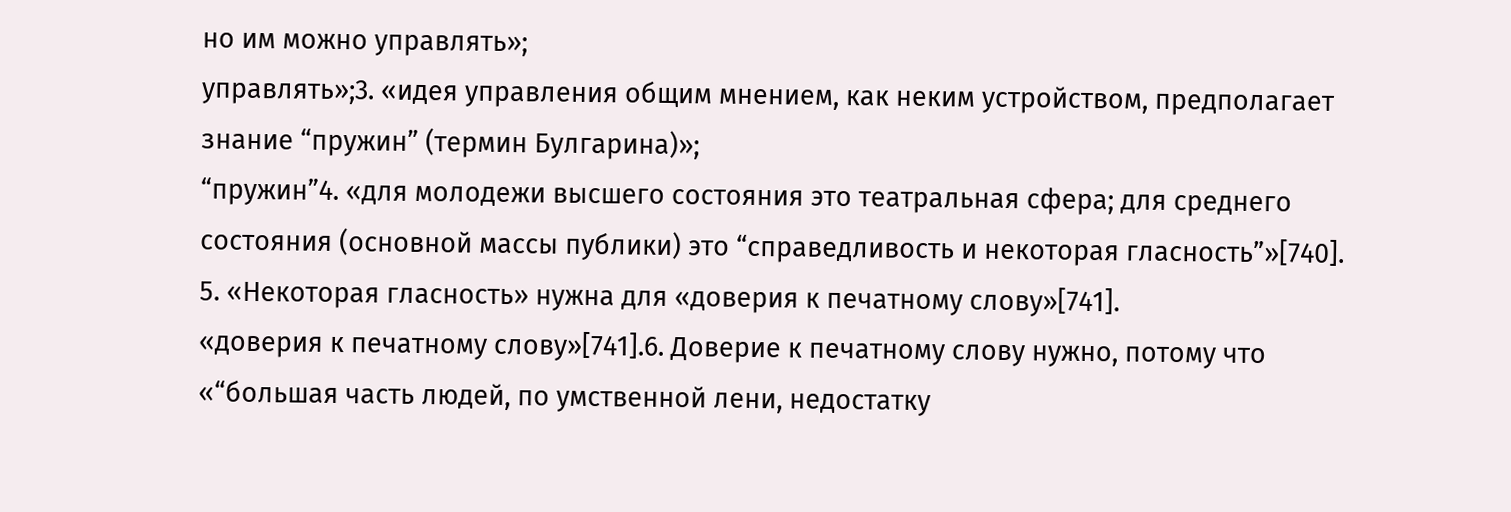но им можно управлять»;
управлять»;3. «идея управления общим мнением, как неким устройством, предполагает знание “пружин” (термин Булгарина)»;
“пружин”4. «для молодежи высшего состояния это театральная сфера; для среднего состояния (основной массы публики) это “справедливость и некоторая гласность”»[740].
5. «Некоторая гласность» нужна для «доверия к печатному слову»[741].
«доверия к печатному слову»[741].6. Доверие к печатному слову нужно, потому что «“большая часть людей, по умственной лени, недостатку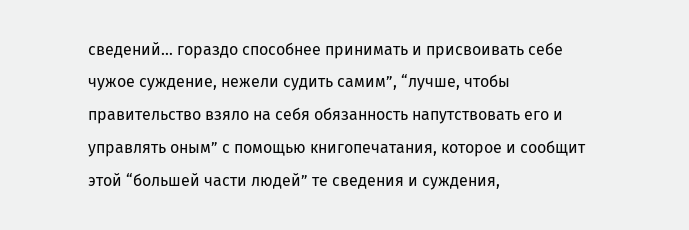сведений… гораздо способнее принимать и присвоивать себе чужое суждение, нежели судить самим”, “лучше, чтобы правительство взяло на себя обязанность напутствовать его и управлять оным” с помощью книгопечатания, которое и сообщит этой “большей части людей” те сведения и суждения,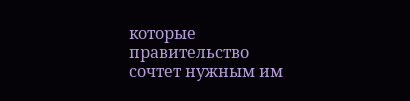которые правительство сочтет нужным им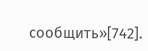сообщить»[742].